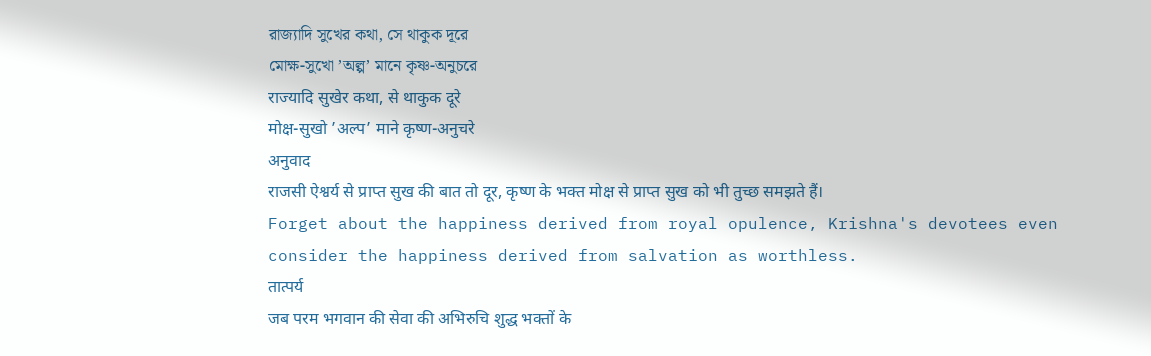রাজ্যাদি সুখের কথা, সে থাকুক দূরে
মোক্ষ-সুখো ’অল্প’ মানে কৃষ্ণ-অনুচরে
राज्यादि सुखेर कथा, से थाकुक दूरे
मोक्ष-सुखो ’अल्प’ माने कृष्ण-अनुचरे
अनुवाद
राजसी ऐश्वर्य से प्राप्त सुख की बात तो दूर, कृष्ण के भक्त मोक्ष से प्राप्त सुख को भी तुच्छ समझते हैं।
Forget about the happiness derived from royal opulence, Krishna's devotees even consider the happiness derived from salvation as worthless.
तात्पर्य
जब परम भगवान की सेवा की अभिरुचि शुद्ध भक्तों के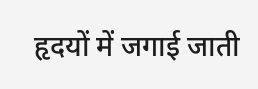हृदयों में जगाई जाती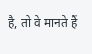है, तो वे मानते हैं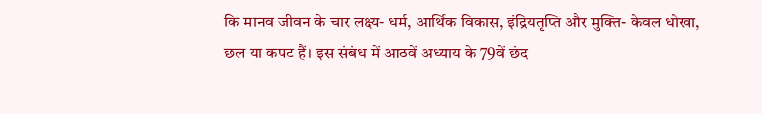कि मानव जीवन के चार लक्ष्य- धर्म, आर्थिक विकास, इंद्रियतृप्ति और मुक्ति- केवल धोखा, छल या कपट हैं। इस संबंध में आठवें अध्याय के 79वें छंद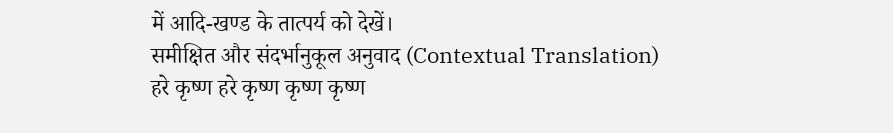में आदि-खण्ड के तात्पर्य को देखें।
समीक्षित और संदर्भानुकूल अनुवाद (Contextual Translation)
हरे कृष्ण हरे कृष्ण कृष्ण कृष्ण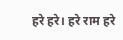हरे हरे। हरे राम हरे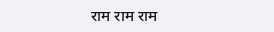राम राम राम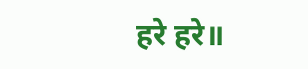हरे हरे॥